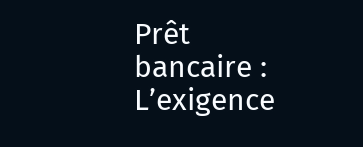Prêt bancaire : L’exigence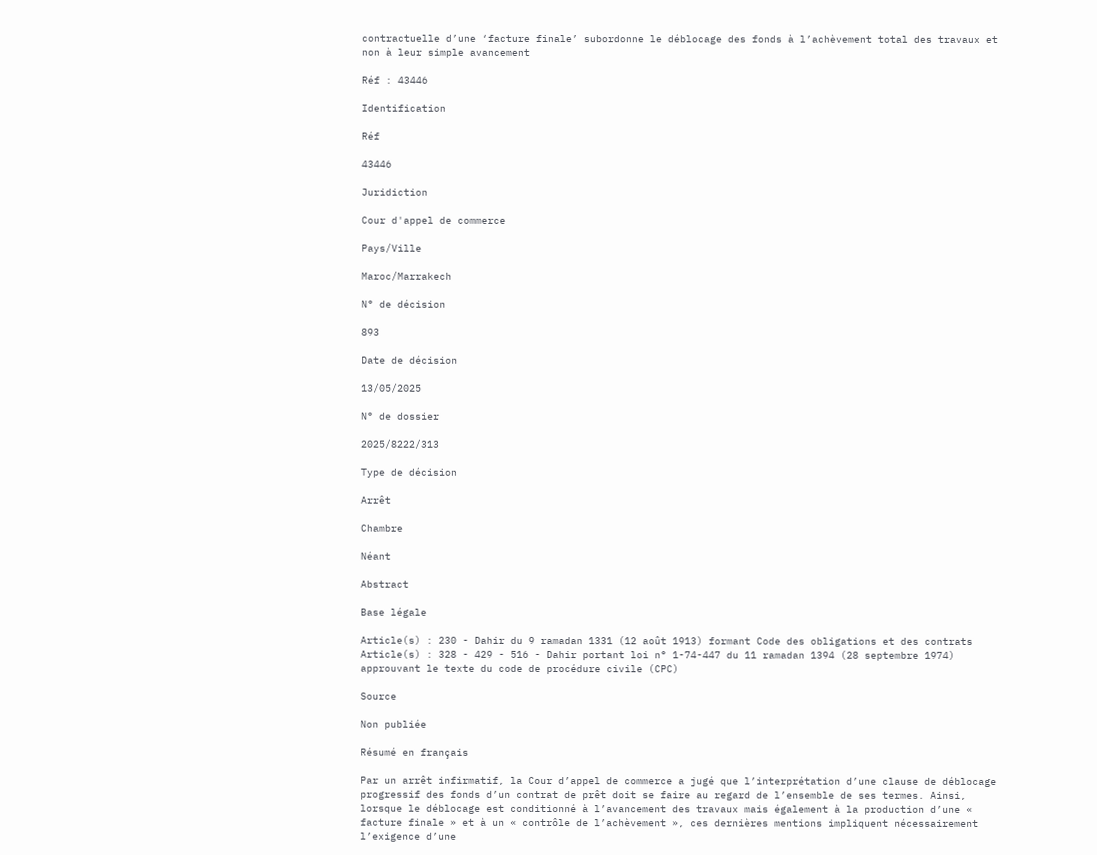contractuelle d’une ‘facture finale’ subordonne le déblocage des fonds à l’achèvement total des travaux et non à leur simple avancement

Réf : 43446

Identification

Réf

43446

Juridiction

Cour d'appel de commerce

Pays/Ville

Maroc/Marrakech

N° de décision

893

Date de décision

13/05/2025

N° de dossier

2025/8222/313

Type de décision

Arrêt

Chambre

Néant

Abstract

Base légale

Article(s) : 230 - Dahir du 9 ramadan 1331 (12 août 1913) formant Code des obligations et des contrats
Article(s) : 328 - 429 - 516 - Dahir portant loi n° 1-74-447 du 11 ramadan 1394 (28 septembre 1974) approuvant le texte du code de procédure civile (CPC)

Source

Non publiée

Résumé en français

Par un arrêt infirmatif, la Cour d’appel de commerce a jugé que l’interprétation d’une clause de déblocage progressif des fonds d’un contrat de prêt doit se faire au regard de l’ensemble de ses termes. Ainsi, lorsque le déblocage est conditionné à l’avancement des travaux mais également à la production d’une « facture finale » et à un « contrôle de l’achèvement », ces dernières mentions impliquent nécessairement l’exigence d’une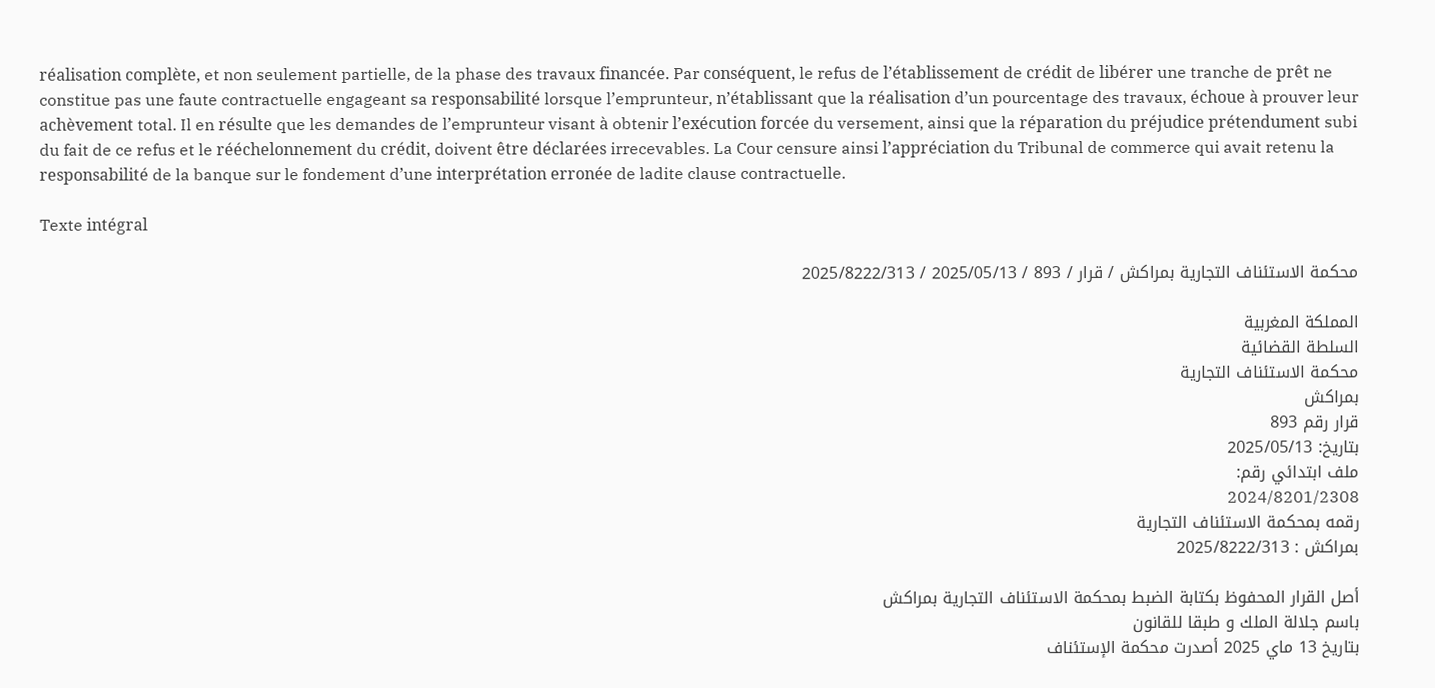réalisation complète, et non seulement partielle, de la phase des travaux financée. Par conséquent, le refus de l’établissement de crédit de libérer une tranche de prêt ne constitue pas une faute contractuelle engageant sa responsabilité lorsque l’emprunteur, n’établissant que la réalisation d’un pourcentage des travaux, échoue à prouver leur achèvement total. Il en résulte que les demandes de l’emprunteur visant à obtenir l’exécution forcée du versement, ainsi que la réparation du préjudice prétendument subi du fait de ce refus et le rééchelonnement du crédit, doivent être déclarées irrecevables. La Cour censure ainsi l’appréciation du Tribunal de commerce qui avait retenu la responsabilité de la banque sur le fondement d’une interprétation erronée de ladite clause contractuelle.

Texte intégral

محكمة الاستئناف التجارية بمراكش / قرار / 893 / 2025/05/13 / 2025/8222/313

المملكة المغربية
السلطة القضائية
محكمة الاستئناف التجارية
بمراكش
قرار رقم 893
بتاريخ: 2025/05/13
ملف ابتدائي رقم:
2024/8201/2308
رقمه بمحكمة الاستئناف التجارية
بمراكش : 2025/8222/313

أصل القرار المحفوظ بكتابة الضبط بمحكمة الاستئناف التجارية بمراكش
باسم جلالة الملك و طبقا للقانون
بتاريخ 13 ماي 2025 أصدرت محكمة الإستئناف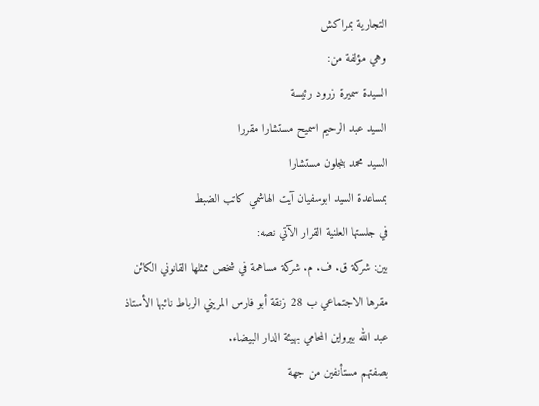التجارية بمراكش
وهي مؤلفة من:
السيدة سميرة زرود رئيسة
السيد عبد الرحيم اسميح مستشارا مقررا
السيد محمد بنجلون مستشارا
بمساعدة السيد ابوسفيان آيت الهاشمي كاتب الضبط
في جلستها العلنية القرار الآتي نصه:
بين: شركة ق. ف. م. شركة مساهمة في شخص ممثلها القانوني الكائن مقرها الاجتماعي ب 28 زنقة أبو فارس المريني الرباط نائبها الأستاذ عبد الله بيرواين المحامي بهيئة الدار البيضاء.
بصفتهم مستأنفين من جهة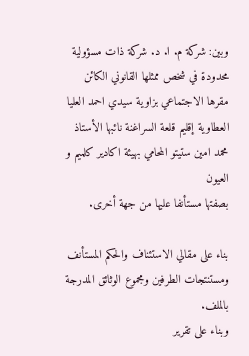وبين: شركة م. ا. د. شركة ذات مسؤولية محدودة في شخص ممثلها القانوني الكائن مقرها الاجتماعي بزاوية سيدي احمد العليا العطاوية إقليم قلعة السراغنة نائبها الأستاذ محمد امين ستيتو المحامي بهيئة اكادير كلميم و العيون
بصفتها مستأنفا عليها من جهة أخرى.

بناء على مقالي الاستئناف والحكم المستأنف ومستنتجات الطرفين ومجموع الوثائق المدرجة بالملف.
وبناء على تقرير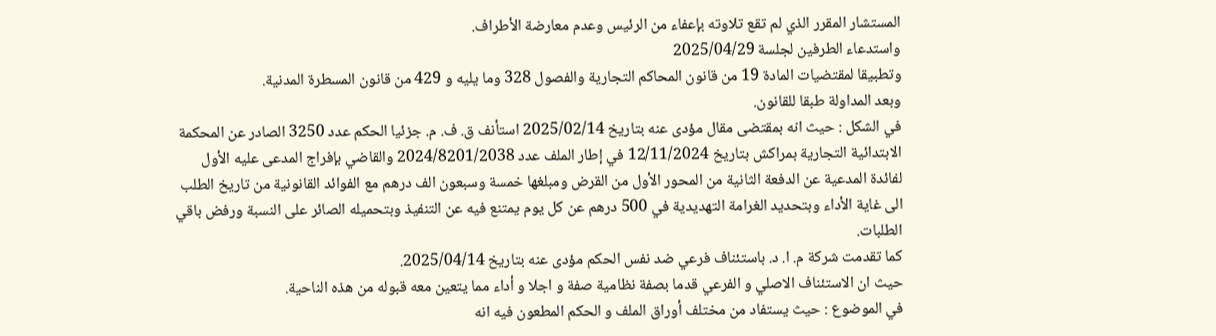المستشار المقرر الذي لم تقع تلاوته بإعفاء من الرئيس وعدم معارضة الأطراف.
واستدعاء الطرفين لجلسة 2025/04/29
وتطبيقا لمقتضيات المادة 19 من قانون المحاكم التجارية والفصول 328 وما يليه و 429 من قانون المسطرة المدنية.
وبعد المداولة طبقا للقانون.
في الشكل : حيث انه بمقتضى مقال مؤدى عنه بتاريخ 2025/02/14 استأنف ق. ف. م. جزئيا الحكم عدد 3250 الصادر عن المحكمة الابتدائية التجارية بمراكش بتاريخ 12/11/2024 في إطار الملف عدد 2024/8201/2038 والقاضي بإفراج المدعى عليه الأول لفائدة المدعية عن الدفعة الثانية من المحور الأول من القرض ومبلغها خمسة وسبعون الف درهم مع الفوائد القانونية من تاريخ الطلب الى غاية الأداء وبتحديد الغرامة التهديدية في 500 درهم عن كل يوم يمتنع فيه عن التنفيذ وبتحميله الصائر على النسبة ورفض باقي الطلبات.
كما تقدمت شركة م. ا. د. باستئناف فرعي ضد نفس الحكم مؤدى عنه بتاريخ 2025/04/14.
حيث ان الاستئناف الاصلي و الفرعي قدما بصفة نظامية صفة و اجلا و أداء مما يتعين معه قبوله من هذه الناحية.
في الموضوع : حيث يستفاد من مختلف أوراق الملف و الحكم المطعون فيه انه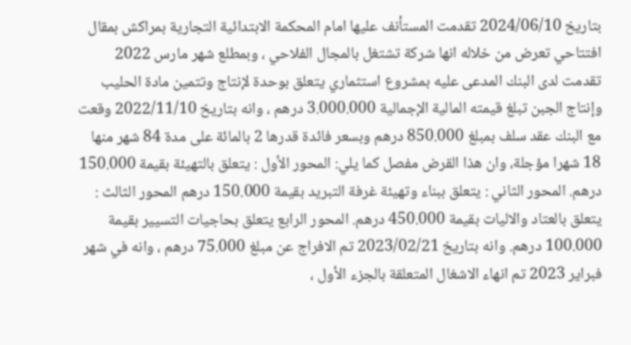بتاريخ 2024/06/10 تقدمت المستأنف عليها امام المحكمة الابتدائية التجارية بمراكش بمقال افتتاحي تعرض من خلاله انها شركة تشتغل بالمجال الفلاحي ، وبمطلع شهر مارس 2022 تقدمت لدى البنك المدعى عليه بمشروع استثماري يتعلق بوحدة لإنتاج وتتمين مادة الحليب وإنتاج الجبن تبلغ قيمته المالية الإجمالية 3.000.000 درهم ، وانه بتاريخ 2022/11/10 وقعت مع البنك عقد سلف بمبلغ 850.000 درهم وبسعر فائدة قدرها 2 بالمائة على مدة 84 شهر منها 18 شهرا مؤجلة، وان هذا القرض مفصل كما يلي: المحور الأول : يتعلق بالتهيئة بقيمة 150.000 درهم. المحور الثاني : يتعلق ببناء وتهيئة غرفة التبريد بقيمة 150.000 درهم المحور الثالث : يتعلق بالعتاد والاليات بقيمة 450.000 درهم. المحور الرابع يتعلق بحاجيات التسيير بقيمة 100.000 درهم. وانه بتاريخ 2023/02/21 تم الافراج عن مبلغ 75.000 درهم ، وانه في شهر فبراير 2023 تم انهاء الاشغال المتعلقة بالجزء الأول ،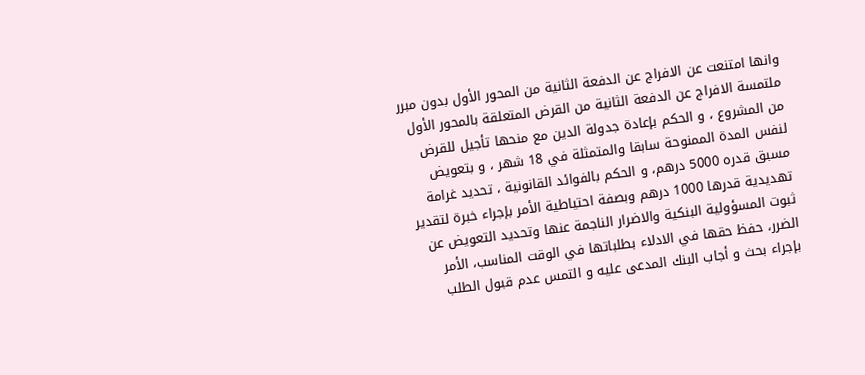وانها امتنعت عن الافراج عن الدفعة الثانية من المحور الأول بدون مبرر ملتمسة الافراج عن الدفعة الثانية من القرض المتعلقة بالمحور الأول من المشروع ، و الحكم بإعادة جدولة الدين مع منحها تأجيل للقرض لنفس المدة الممنوحة سابقا والمتمثلة في 18 شهر ، و بتعويض مسبق قدره 5000 درهم، و الحكم بالفوائد القانونية ، تحديد غرامة تهديدية قدرها 1000 درهم وبصفة احتياطية الأمر بإجراء خبرة لتقدير ثبوت المسؤولية البنكية والاضرار الناجمة عنها وتحديد التعويض عن الضرر، حفظ حقها في الادلاء بطلباتها في الوقت المناسب، الأمر بإجراء بحث و أجاب البنك المدعى عليه و التمس عدم قبول الطلب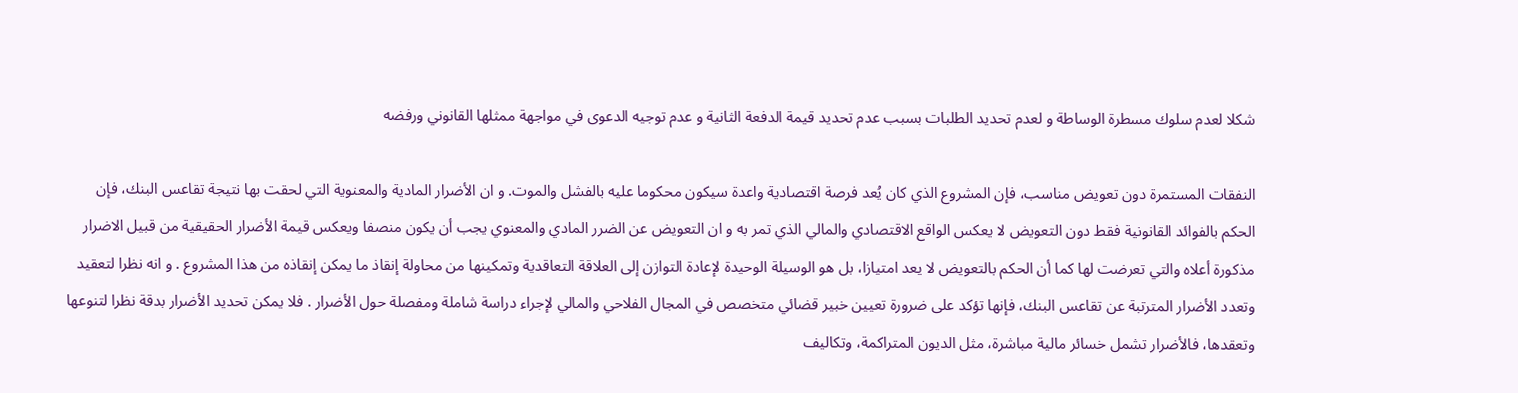شكلا لعدم سلوك مسطرة الوساطة و لعدم تحديد الطلبات بسبب عدم تحديد قيمة الدفعة الثانية و عدم توجيه الدعوى في مواجهة ممثلها القانوني ورفضه

النفقات المستمرة دون تعويض مناسب، فإن المشروع الذي كان يُعد فرصة اقتصادية واعدة سيكون محكوما عليه بالفشل والموت. و ان الأضرار المادية والمعنوية التي لحقت بها نتيجة تقاعس البنك، فإن الحكم بالفوائد القانونية فقط دون التعويض لا يعكس الواقع الاقتصادي والمالي الذي تمر به و ان التعويض عن الضرر المادي والمعنوي يجب أن يكون منصفا ويعكس قيمة الأضرار الحقيقية من قبيل الاضرار مذكورة أعلاه والتي تعرضت لها كما أن الحكم بالتعويض لا يعد امتيازا، بل هو الوسيلة الوحيدة لإعادة التوازن إلى العلاقة التعاقدية وتمكينها من محاولة إنقاذ ما يمكن إنقاذه من هذا المشروع . و انه نظرا لتعقيد وتعدد الأضرار المترتبة عن تقاعس البنك، فإنها تؤكد على ضرورة تعيين خبير قضائي متخصص في المجال الفلاحي والمالي لإجراء دراسة شاملة ومفصلة حول الأضرار . فلا يمكن تحديد الأضرار بدقة نظرا لتنوعها وتعقدها، فالأضرار تشمل خسائر مالية مباشرة، مثل الديون المتراكمة، وتكاليف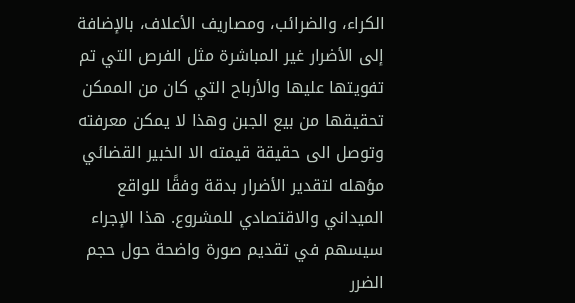الكراء، والضرائب، ومصاريف الأعلاف، بالإضافة إلى الأضرار غير المباشرة مثل الفرص التي تم تفويتها عليها والأرباح التي كان من الممكن تحقيقها من بيع الجبن وهذا لا يمكن معرفته وتوصل الى حقيقة قيمته الا الخبير القضائي مؤهله لتقدير الأضرار بدقة وفقًا للواقع الميداني والاقتصادي للمشروع. هذا الإجراء سيسهم في تقديم صورة واضحة حول حجم الضرر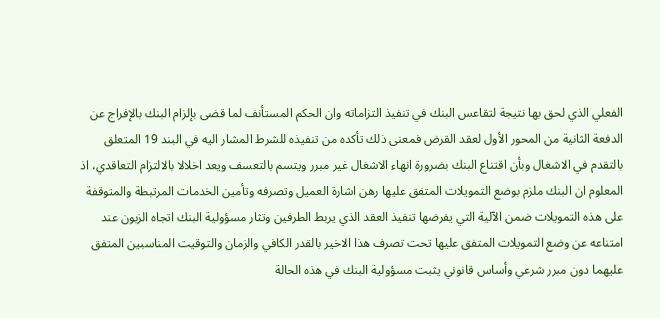الفعلي الذي لحق بها نتيجة لتقاعس البنك في تنفيذ التزاماته وان الحكم المستأنف لما قضى بإلزام البنك بالإفراج عن الدفعة الثانية من المحور الأول لعقد القرض فمعنى ذلك تأكده من تنفيذه للشرط المشار اليه في البند 19 المتعلق بالتقدم في الاشغال وبأن اقتناع البنك بضرورة انهاء الاشغال غير مبرر ويتسم بالتعسف ويعد اخلالا بالالتزام التعاقدي، اذ المعلوم ان البنك ملزم بوضع التمويلات المتفق عليها رهن اشارة العميل وتصرفه وتأمين الخدمات المرتبطة والمتوقفة على هذه التمويلات ضمن الآلية التي يفرضها تنفيذ العقد الذي يربط الطرفين وتثار مسؤولية البنك اتجاه الزبون عند امتناعه عن وضع التمويلات المتفق عليها تحت تصرف هذا الاخير بالقدر الكافي والزمان والتوقيت المناسبين المتفق عليهما دون مبرر شرعي وأساس قانوني يثبت مسؤولية البنك في هذه الحالة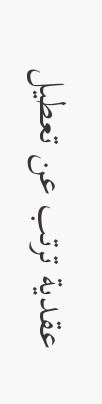عقدية ترتب عن تعطيل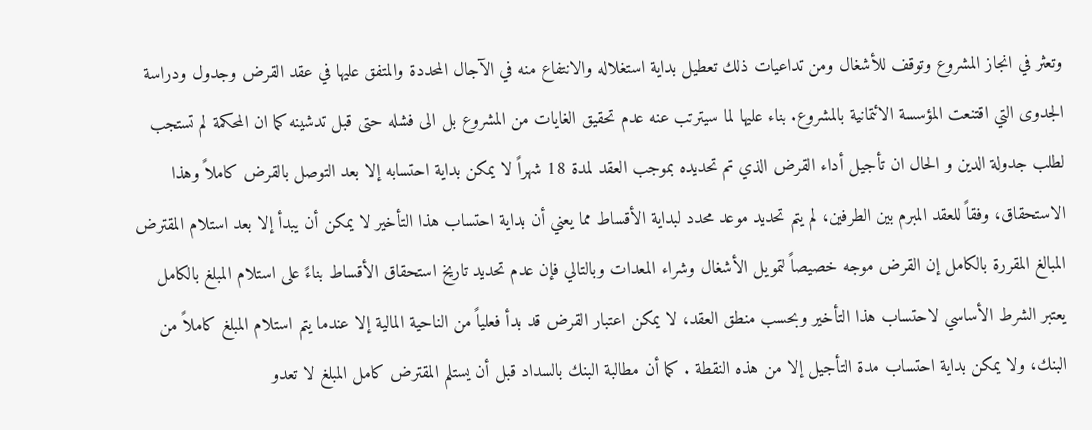وتعثر في انجاز المشروع وتوقف للأشغال ومن تداعيات ذلك تعطيل بداية استغلاله والانتفاع منه في الآجال المحددة والمتفق عليها في عقد القرض وجدول ودراسة الجدوى التي اقتنعت المؤسسة الائتمانية بالمشروع. بناء عليها لما سيترتب عنه عدم تحقيق الغايات من المشروع بل الى فشله حتى قبل تدشينه كما ان المحكمة لم تستجب لطلب جدولة الدين و الحال ان تأجيل أداء القرض الذي تم تحديده بموجب العقد لمدة 18 شهراً لا يمكن بداية احتسابه إلا بعد التوصل بالقرض كاملاً وهذا الاستحقاق، وفقاً للعقد المبرم بين الطرفين، لم يتم تحديد موعد محدد لبداية الأقساط مما يعني أن بداية احتساب هذا التأخير لا يمكن أن يبدأ إلا بعد استلام المقترض المبالغ المقررة بالكامل إن القرض موجه خصيصاً لتمويل الأشغال وشراء المعدات وبالتالي فإن عدم تحديد تاريخ استحقاق الأقساط بناءً على استلام المبلغ بالكامل يعتبر الشرط الأساسي لاحتساب هذا التأخير وبحسب منطق العقد، لا يمكن اعتبار القرض قد بدأ فعلياً من الناحية المالية إلا عندما يتم استلام المبلغ كاملاً من البنك، ولا يمكن بداية احتساب مدة التأجيل إلا من هذه النقطة . كما أن مطالبة البنك بالسداد قبل أن يستلم المقترض كامل المبلغ لا تعدو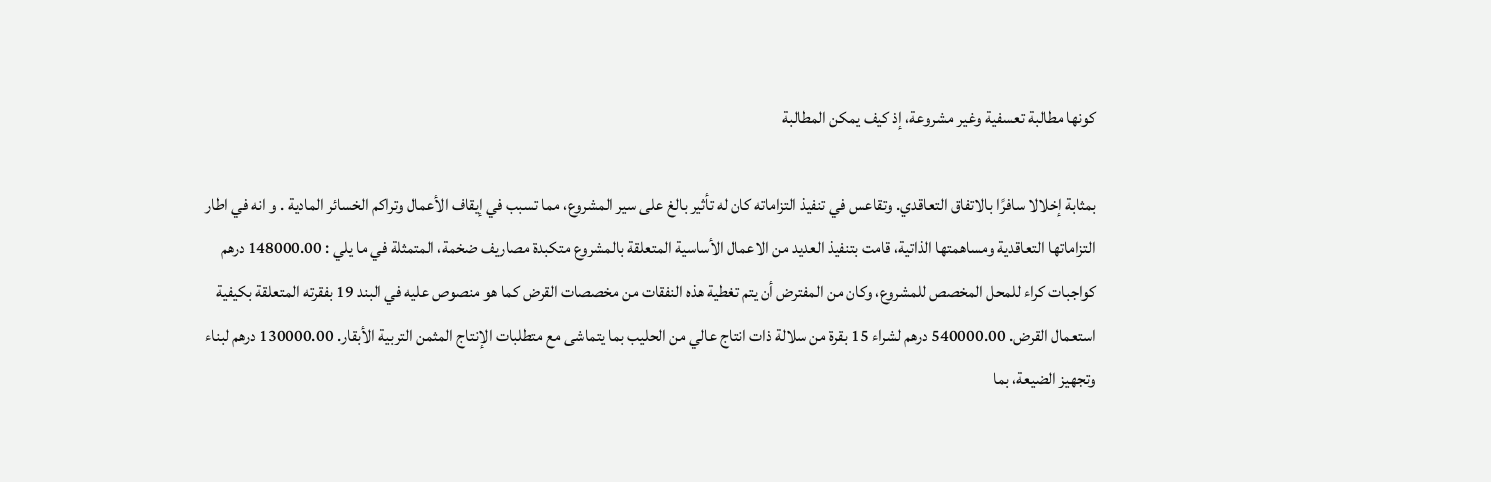كونها مطالبة تعسفية وغير مشروعة، إذ كيف يمكن المطالبة

بمثابة إخلالا سافرًا بالاتفاق التعاقدي. وتقاعس في تنفيذ التزاماته كان له تأثير بالغ على سير المشروع، مما تسبب في إيقاف الأعمال وتراكم الخسائر المادية . و انه في اطار التزاماتها التعاقدية ومساهمتها الذاتية، قامت بتنفيذ العديد من الاعمال الأساسية المتعلقة بالمشروع متكبدة مصاريف ضخمة، المتمثلة في ما يلي : 148000.00 درهم كواجبات كراء للمحل المخصص للمشروع، وكان من المفترض أن يتم تغطية هذه النفقات من مخصصات القرض كما هو منصوص عليه في البند 19 بفقرته المتعلقة بكيفية استعمال القرض. 540000.00 درهم لشراء 15 بقرة من سلالة ذات انتاج عالي من الحليب بما يتماشى مع متطلبات الإنتاج المثمن التربية الأبقار. 130000.00 درهم لبناء وتجهيز الضيعة، بما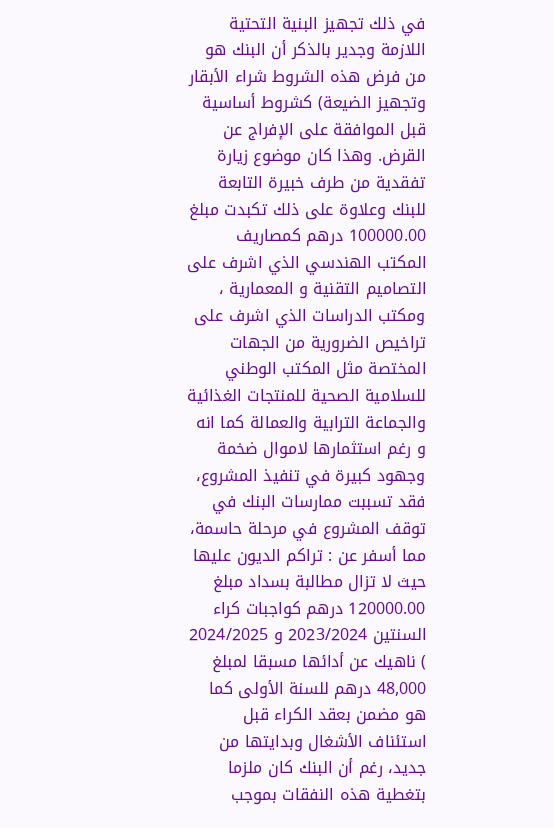في ذلك تجهيز البنية التحتية اللازمة وجدير بالذكر أن البنك هو من فرض هذه الشروط شراء الأبقار وتجهيز الضيعة) كشروط أساسية قبل الموافقة على الإفراج عن القرض. وهذا كان موضوع زيارة تفقدية من طرف خبيرة التابعة للبنك وعلاوة على ذلك تكبدت مبلغ 100000.00 درهم كمصاريف المكتب الهندسي الذي اشرف على التصاميم التقنية و المعمارية ، ومكتب الدراسات الذي اشرف على تراخيص الضرورية من الجهات المختصة مثل المكتب الوطني للسلامية الصحية للمنتجات الغذائية والجماعة الترابية والعمالة كما انه و رغم استثمارها لاموال ضخمة وجهود كبيرة في تنفيذ المشروع، فقد تسببت ممارسات البنك في توقف المشروع في مرحلة حاسمة، مما أسفر عن : تراكم الديون عليها حيث لا تزال مطالبة بسداد مبلغ 120000.00 درهم كواجبات كراء السنتين 2023/2024 و 2024/2025 ) ناهيك عن أدائها مسبقا لمبلغ 48,000 درهم للسنة الأولى كما هو مضمن بعقد الكراء قبل استئناف الأشغال وبدايتها من جديد، رغم أن البنك كان ملزما بتغطية هذه النفقات بموجب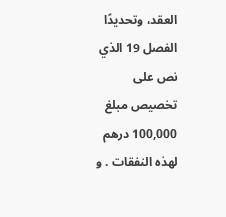العقد، وتحديدًا الفصل 19 الذي نص على تخصيص مبلغ 100,000 درهم لهذه النفقات . و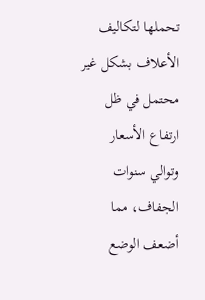تحملها لتكاليف الأعلاف بشكل غير محتمل في ظل ارتفاع الأسعار وتوالي سنوات الجفاف، مما أضعف الوضع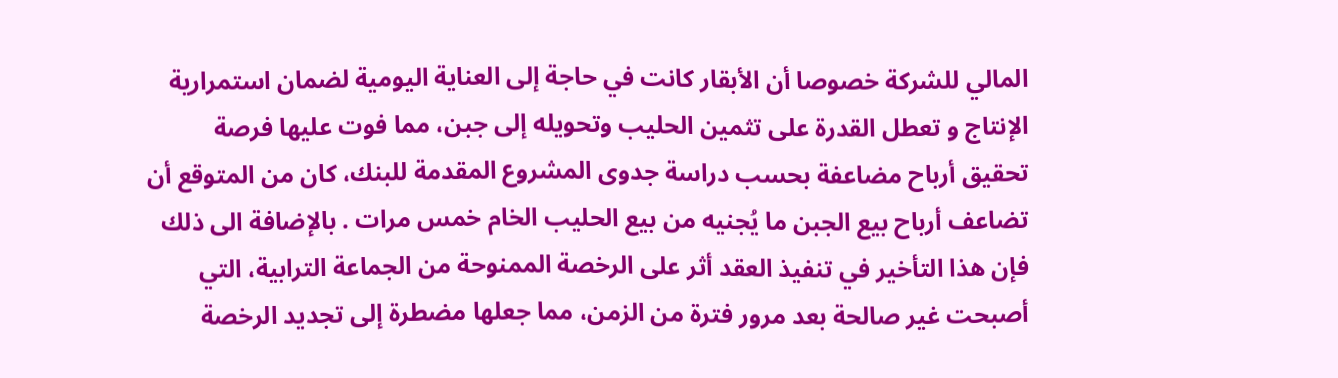المالي للشركة خصوصا أن الأبقار كانت في حاجة إلى العناية اليومية لضمان استمرارية الإنتاج و تعطل القدرة على تثمين الحليب وتحويله إلى جبن، مما فوت عليها فرصة تحقيق أرباح مضاعفة بحسب دراسة جدوى المشروع المقدمة للبنك، كان من المتوقع أن تضاعف أرباح بيع الجبن ما يُجنيه من بيع الحليب الخام خمس مرات . بالإضافة الى ذلك فإن هذا التأخير في تنفيذ العقد أثر على الرخصة الممنوحة من الجماعة الترابية، التي أصبحت غير صالحة بعد مرور فترة من الزمن، مما جعلها مضطرة إلى تجديد الرخصة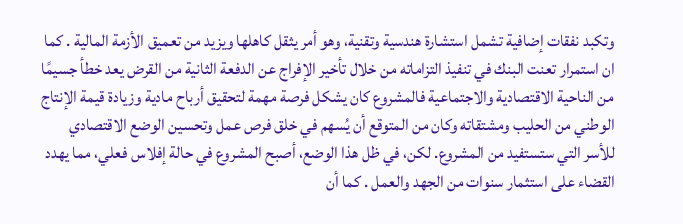وتكبد نفقات إضافية تشمل استشارة هندسية وتقنية، وهو أمر يثقل كاهلها ويزيد من تعميق الأزمة المالية . كما ان استمرار تعنت البنك في تنفيذ التزاماته من خلال تأخير الإفراج عن الدفعة الثانية من القرض يعد خطأ جسيمًا من الناحية الاقتصادية والاجتماعية فالمشروع كان يشكل فرصة مهمة لتحقيق أرباح مادية وزيادة قيمة الإنتاج الوطني من الحليب ومشتقاته وكان من المتوقع أن يُسهم في خلق فرص عمل وتحسين الوضع الاقتصادي للأسر التي ستستفيد من المشروع. لكن، في ظل هذا الوضع، أصبح المشروع في حالة إفلاس فعلي، مما يهدد القضاء على استثمار سنوات من الجهد والعمل . كما أن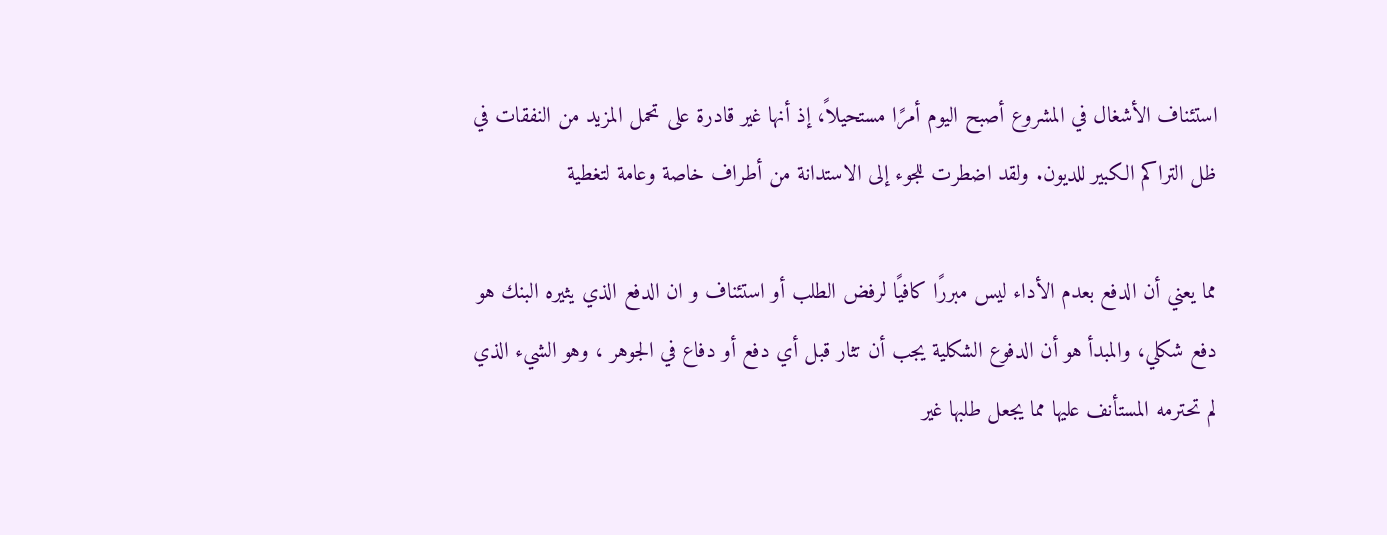استئناف الأشغال في المشروع أصبح اليوم أمرًا مستحيلاً، إذ أنها غير قادرة على تحمل المزيد من النفقات في ظل التراكم الكبير للديون. ولقد اضطرت للجوء إلى الاستدانة من أطراف خاصة وعامة لتغطية

مما يعني أن الدفع بعدم الأداء ليس مبررًا كافيًا لرفض الطلب أو استئناف و ان الدفع الذي يثيره البنك هو دفع شكلي، والمبدأ هو أن الدفوع الشكلية يجب أن تثار قبل أي دفع أو دفاع في الجوهر ، وهو الشيء الذي لم تحترمه المستأنف عليها مما يجعل طلبها غير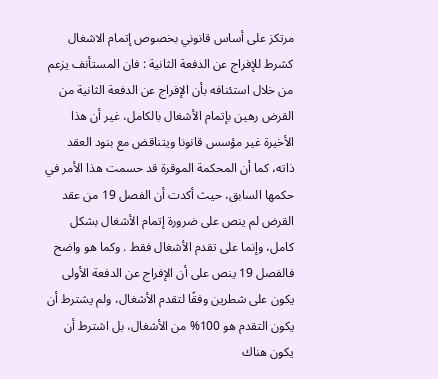مرتكز على أساس قانوني بخصوص إتمام الاشغال كشرط للإفراج عن الدفعة الثانية : فان المستأنف يزعم من خلال استئنافه بأن الإفراج عن الدفعة الثانية من القرض رهين بإتمام الأشغال بالكامل، غير أن هذا الأخيرة غير مؤسس قانونا ويتناقض مع بنود العقد ذاته، كما أن المحكمة الموقرة قد حسمت هذا الأمر في حكمها السابق، حيث أكدت أن الفصل 19 من عقد القرض لم ينص على ضرورة إتمام الأشغال بشكل كامل، وإنما على تقدم الأشغال فقط . وكما هو واضح فالفصل 19 ينص على أن الإفراج عن الدفعة الأولى يكون على شطرين وفقًا لتقدم الأشغال، ولم يشترط أن يكون التقدم هو 100% من الأشغال، بل اشترط أن يكون هناك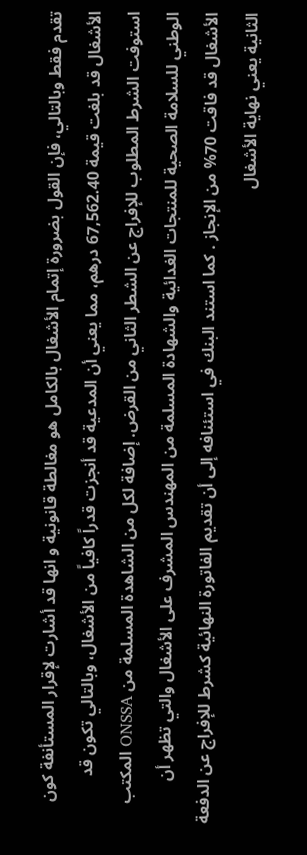تقدم فقط وبالتالي، فإن القول بضرورة إتمام الأشغال بالكامل هو مغالطة قانونية و انها قد أشارت لإقرار المستأنفة كون الأشغال قد بلغت قيمة 67,562.40 درهم، مما يعني أن المدعية قد أنجزت قدراً كافياً من الأشغال، وبالتالي تكون قد استوفت الشرط المطلوب للإفراج عن الشطر الثاني من القرض. إضافة لكل من الشاهدة المسلمة من ONSSA المكتب الوطني للسلامة الصحية للمنتجات الغدائية والشهادة المسلمة من المهندس المشرف على الأشغال والتي تظهر أن الأشغال قد فاقت 70% من الإنجاز . كما استند البنك في استئنافه إلى أن تقديم الفاتورة النهائية كشرط للإفراج عن الدفعة الثانية يعني نهاية الأشغال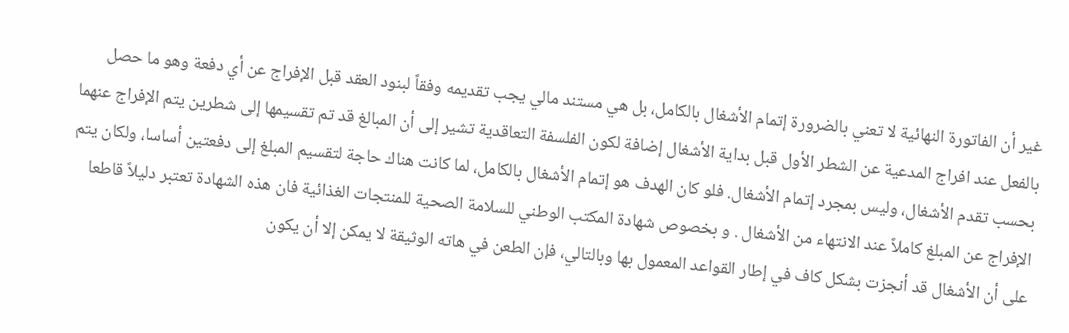غير أن الفاتورة النهائية لا تعني بالضرورة إتمام الأشغال بالكامل، بل هي مستند مالي يجب تقديمه وفقاً لبنود العقد قبل الإفراج عن أي دفعة وهو ما حصل بالفعل عند افراج المدعية عن الشطر الأول قبل بداية الأشغال إضافة لكون الفلسفة التعاقدية تشير إلى أن المبالغ قد تم تقسيمها إلى شطرين يتم الإفراج عنهما بحسب تقدم الأشغال، وليس بمجرد إتمام الأشغال. فلو كان الهدف هو إتمام الأشغال بالكامل، لما كانت هناك حاجة لتقسيم المبلغ إلى دفعتين أساسا، ولكان يتم الإفراج عن المبلغ كاملاً عند الانتهاء من الأشغال . و بخصوص شهادة المكتب الوطني للسلامة الصحية للمنتجات الغذائية فان هذه الشهادة تعتبر دليلاً قاطعا على أن الأشغال قد أنجزت بشكل كاف في إطار القواعد المعمول بها وبالتالي، فإن الطعن في هاته الوثيقة لا يمكن إلا أن يكون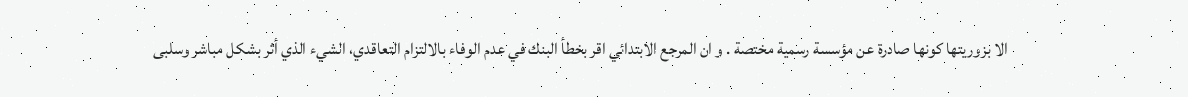الا بزوريتها كونها صادرة عن مؤسسة رسمية مختصة . و ان المرجع الابتدائي اقر بخطأ البنك في عدم الوفاء بالالتزام التعاقدي، الشيء الذي أثر بشكل مباشر وسلبى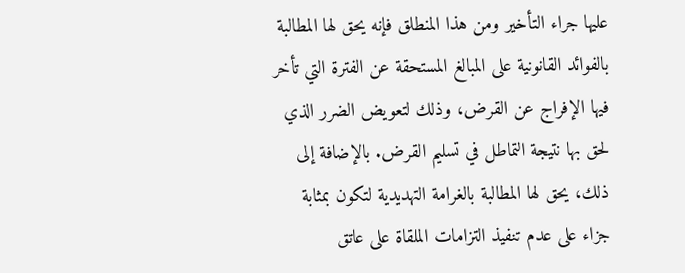عليها جراء التأخير ومن هذا المنطلق فإنه يحق لها المطالبة بالفوائد القانونية على المبالغ المستحقة عن الفترة التي تأخر فيها الإفراج عن القرض، وذلك لتعويض الضرر الذي لحق بها نتيجة التماطل في تسليم القرض. بالإضافة إلى ذلك، يحق لها المطالبة بالغرامة التهديدية لتكون بمثابة جزاء على عدم تنفيذ التزامات الملقاة على عاتق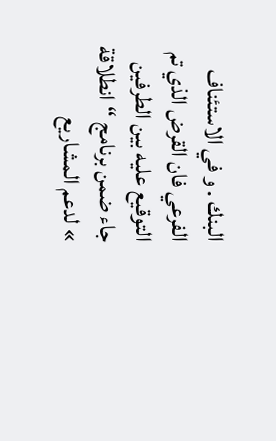البنك . و في الاستئناف الفرعي فان القرض الذي تم التوقيع عليه بين الطرفين جاء ضمن برنامج “انطلاقة » لدعم المشاريع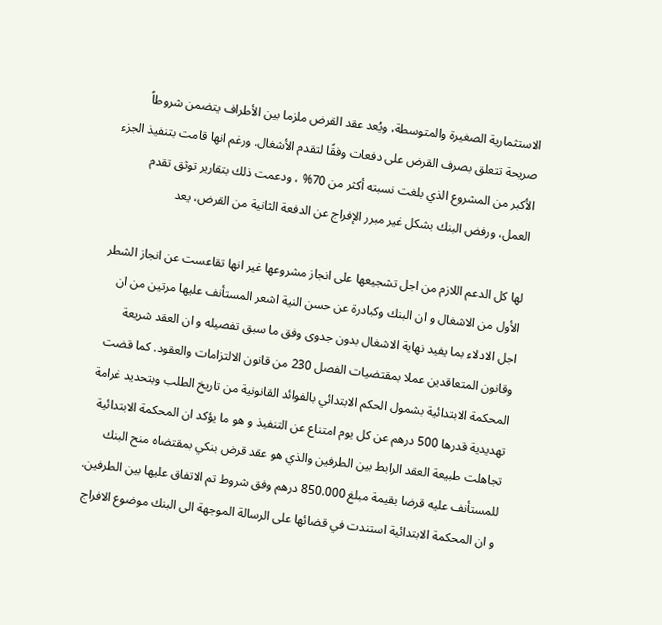الاستثمارية الصغيرة والمتوسطة، ويُعد عقد القرض ملزما بين الأطراف يتضمن شروطاً صريحة تتعلق بصرف القرض على دفعات وفقًا لتقدم الأشغال. ورغم انها قامت بتنفيذ الجزء الأكبر من المشروع الذي بلغت نسبته أكثر من 70% ، ودعمت ذلك بتقارير توثق تقدم العمل، ورفض البنك بشكل غير مبرر الإفراج عن الدفعة الثانية من القرض، يعد

لها كل الدعم اللازم من اجل تشجيعها على انجاز مشروعها غير انها تقاعست عن انجاز الشطر الأول من الاشغال و ان البنك وكبادرة عن حسن النية اشعر المستأنف عليها مرتين من ان اجل الادلاء بما يفيد نهاية الاشغال بدون جدوى وفق ما سبق تفصيله و ان العقد شريعة وقانون المتعاقدين عملا بمقتضيات الفصل 230 من قانون الالتزامات والعقود. كما قضت المحكمة الابتدائية بشمول الحكم الابتدائي بالفوائد القانونية من تاريخ الطلب وبتحديد غرامة تهديدية قدرها 500 درهم عن كل يوم امتناع عن التنفيذ و هو ما يؤكد ان المحكمة الابتدائية تجاهلت طبيعة العقد الرابط بين الطرفين والذي هو عقد قرض بنكي بمقتضاه منح البنك للمستأنف عليه قرضا بقيمة مبلغ 850.000 درهم وفق شروط تم الاتفاق عليها بين الطرفين. و ان المحكمة الابتدائية استندت في قضائها على الرسالة الموجهة الى البنك موضوع الافراج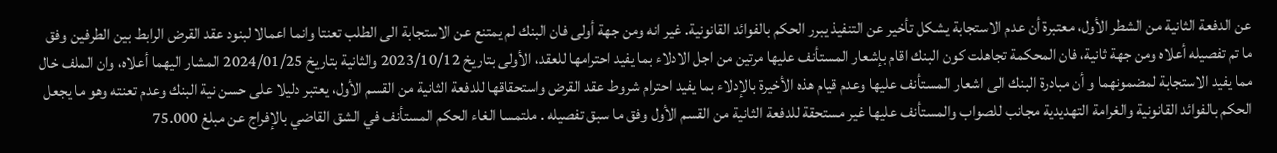عن الدفعة الثانية من الشطر الأول، معتبرة أن عدم الاستجابة يشكل تأخير عن التنفيذ يبرر الحكم بالفوائد القانونية. غير انه ومن جهة أولى فان البنك لم يمتنع عن الاستجابة الى الطلب تعنتا وانما اعمالا لبنود عقد القرض الرابط بين الطرفين وفق ما تم تفصيله أعلاه ومن جهة ثانية، فان المحكمة تجاهلت كون البنك اقام بإشعار المستأنف عليها مرتين من اجل الادلاء بما يفيد احترامها للعقد، الأولى بتاريخ 2023/10/12 والثانية بتاريخ 2024/01/25 المشار اليهما أعلاه، وان الملف خال مما يفيد الاستجابة لمضمونهما و أن مبادرة البنك الى اشعار المستأنف عليها وعدم قيام هذه الأخيرة بالإدلاء بما يفيد احترام شروط عقد القرض واستحقاقها للدفعة الثانية من القسم الأول، يعتبر دليلا على حسن نية البنك وعدم تعنته وهو ما يجعل الحكم بالفوائد القانونية والغرامة التهديدية مجانب للصواب والمستأنف عليها غير مستحقة للدفعة الثانية من القسم الأول وفق ما سبق تفصيله . ملتمسا الغاء الحكم المستأنف في الشق القاضي بالإفراج عن مبلغ 75.000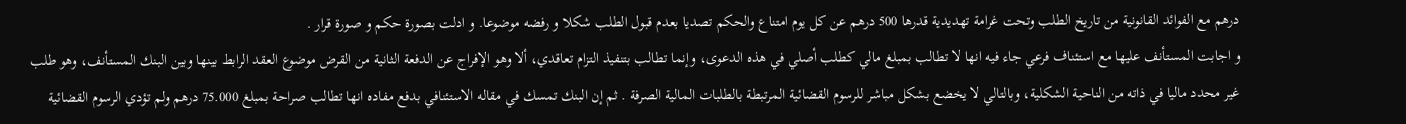درهم مع الفوائد القانونية من تاريخ الطلب وتحت غرامة تهديدية قدرها 500 درهم عن كل يوم امتناع والحكم تصديا بعدم قبول الطلب شكلا و رفضه موضوعا. و ادلت بصورة حكم و صورة قرار .
و اجابت المستأنف عليها مع استئناف فرعي جاء فيه انها لا تطالب بمبلغ مالي كطلب أصلي في هذه الدعوى، وإنما تطالب بتنفيذ التزام تعاقدي، ألا وهو الإفراج عن الدفعة الثانية من القرض موضوع العقد الرابط بينها وبين البنك المستأنف، وهو طلب غير محدد ماليا في ذاته من الناحية الشكلية، وبالتالي لا يخضع بشكل مباشر للرسوم القضائية المرتبطة بالطلبات المالية الصرفة . ثم إن البنك تمسك في مقاله الاستئنافي بدفع مفاده انها تطالب صراحة بمبلغ 75.000 درهم ولم تؤدي الرسوم القضائية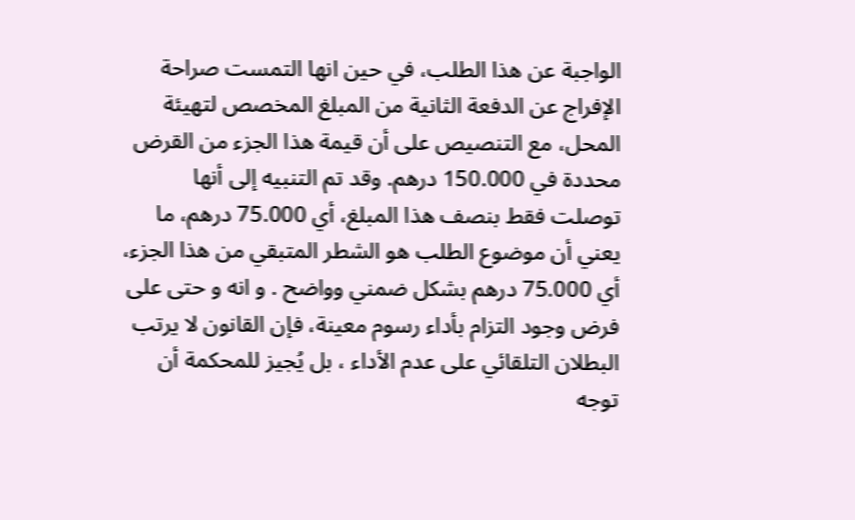الواجبة عن هذا الطلب، في حين انها التمست صراحة الإفراج عن الدفعة الثانية من المبلغ المخصص لتهيئة المحل، مع التنصيص على أن قيمة هذا الجزء من القرض محددة في 150.000 درهم. وقد تم التنبيه إلى أنها توصلت فقط بنصف هذا المبلغ، أي 75.000 درهم، ما يعني أن موضوع الطلب هو الشطر المتبقي من هذا الجزء، أي 75.000 درهم بشكل ضمني وواضح . و انه و حتى على فرض وجود التزام بأداء رسوم معينة، فإن القانون لا يرتب البطلان التلقائي على عدم الأداء ، بل يُجيز للمحكمة أن توجه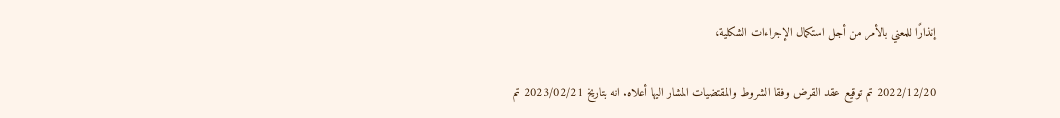إنذارًا للمعني بالأمر من أجل استكمال الإجراءات الشكلية،

2022/12/20 تم توقيع عقد القرض وفقا الشروط والمقتضيات المشار اليها أعلاه. انه بتاريخ 2023/02/21 تم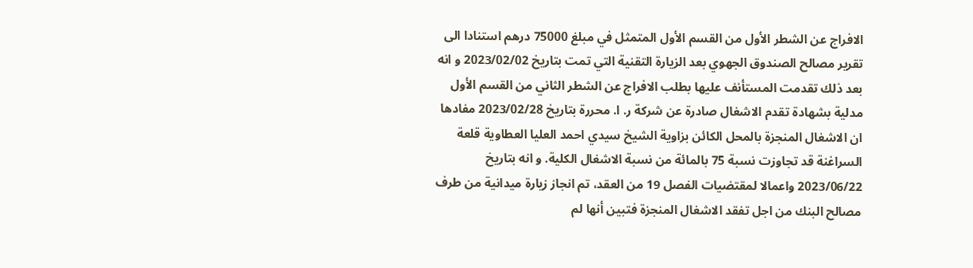الافراج عن الشطر الأول من القسم الأول المتمثل في مبلغ 75000 درهم استنادا الى تقرير مصالح الصندوق الجهوي بعد الزيارة التقنية التي تمت بتاريخ 2023/02/02 و انه بعد ذلك تقدمت المستأنف عليها بطلب الافراج عن الشطر الثاني من القسم الأول مدلية بشهادة تقدم الاشغال صادرة عن شركة ر. ا. محررة بتاريخ 2023/02/28 مفادها ان الاشغال المنجزة بالمحل الكائن بزاوية الشيخ سيدي احمد العليا العطاوية قلعة السراغنة قد تجاوزت نسبة 75 بالمائة من نسبة الاشغال الكلية. و انه بتاريخ 2023/06/22 واعمالا لمقتضيات الفصل 19 من العقد، تم انجاز زيارة ميدانية من طرف مصالح البنك من اجل تفقد الاشغال المنجزة فتبين أنها لم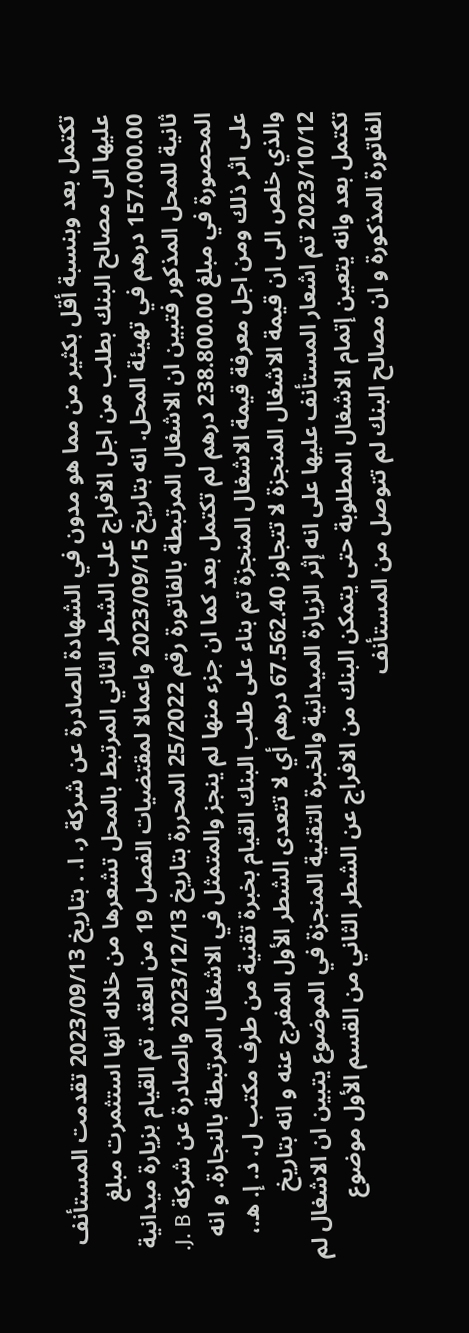تكتمل بعد وبنسبة أقل بكثير من مما هو مدون في الشهادة الصادرة عن شركة ر. ا. . بتاريخ 2023/09/13 تقدمت المستأنف عليها الى مصالح البنك بطلب من اجل الافراج على الشطر الثاني المرتبط بالمحل تشعرها من خلاله انها استثمرت مبلغ 157.000.00 درهم في تهيئة المحل. انه بتاريخ 2023/09/15 واعمالا لمقتضيات الفصل 19 من العقد، تم القيام بزيارة ميدانية ثانية للمحل المذكور فتبين ان الاشغال المرتبطة بالفاتورة رقم 25/2022 المحررة بتاريخ 2023/12/13 والصادرة عن شركة J. B. المحصورة في مبلغ 238.800.00 درهم لم تكتمل بعد كما ان جزء منها لم ينجز والمتمثل في الاشغال المرتبطة بالنجارة. و انه على اثر ذلك ومن اجل معرفة قيمة الاشغال المنجزة تم بناء على طلب البنك القيام بخبرة تقنية من طرف مكتب ل. د. إ. ه.، والذي خلص الى ان قيمة الاشغال المنجزة لا تتجاوز 67.562.40 درهم أي لا تتعدى الشطر الأول المفرج عنه و انه بتاريخ 2023/10/12 تم اشعار المستأنف عليها على انه إثر الزيارة الميدانية والخبرة التقنية المنجزة في الموضوع يتبين ان الاشغال لم تكتمل بعد وانه يتعين إتمام الاشغال المطلوبة حتى يتمكن البنك من الافراج عن الشطر الثاني من القسم الأول موضوع الفاتورة المذكورة و ان مصالح البنك لم تتوصل من المستأنف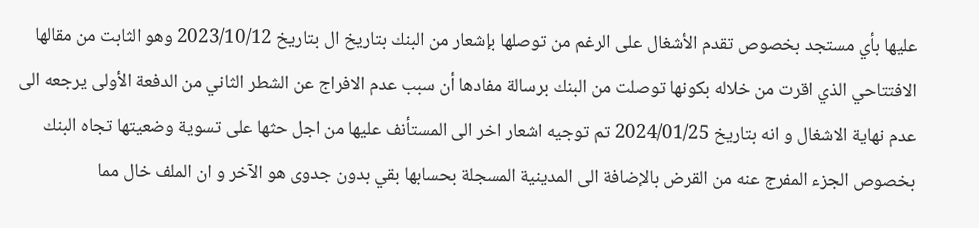عليها بأي مستجد بخصوص تقدم الأشغال على الرغم من توصلها بإشعار من البنك بتاريخ ال بتاريخ 2023/10/12 وهو الثابت من مقالها الافتتاحي الذي اقرت من خلاله بكونها توصلت من البنك برسالة مفادها أن سبب عدم الافراج عن الشطر الثاني من الدفعة الأولى يرجعه الى عدم نهاية الاشغال و انه بتاريخ 2024/01/25 تم توجيه اشعار اخر الى المستأنف عليها من اجل حثها على تسوية وضعيتها تجاه البنك بخصوص الجزء المفرج عنه من القرض بالإضافة الى المدينية المسجلة بحسابها بقي بدون جدوى هو الآخر و ان الملف خال مما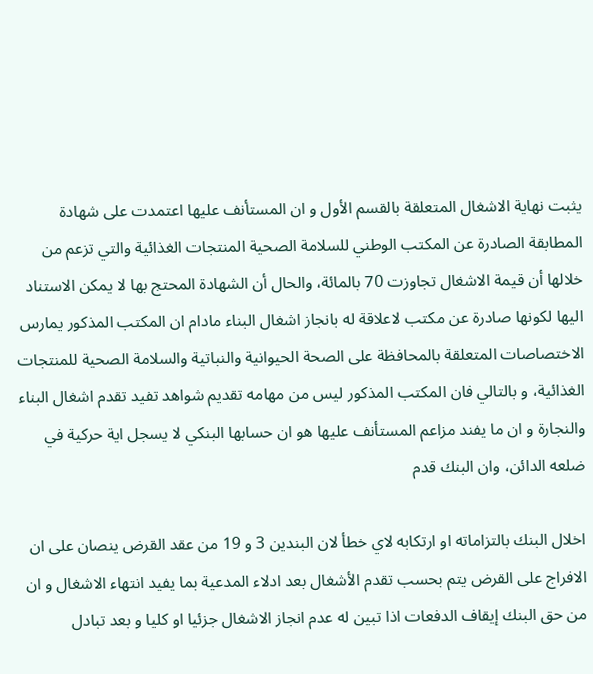يثبت نهاية الاشغال المتعلقة بالقسم الأول و ان المستأنف عليها اعتمدت على شهادة المطابقة الصادرة عن المكتب الوطني للسلامة الصحية المنتجات الغذائية والتي تزعم من خلالها أن قيمة الاشغال تجاوزت 70 بالمائة، والحال أن الشهادة المحتج بها لا يمكن الاستناد اليها لكونها صادرة عن مكتب لاعلاقة له بانجاز اشغال البناء مادام ان المكتب المذكور يمارس الاختصاصات المتعلقة بالمحافظة على الصحة الحيوانية والنباتية والسلامة الصحية للمنتجات الغذائية، و بالتالي فان المكتب المذكور ليس من مهامه تقديم شواهد تفيد تقدم اشغال البناء والنجارة و ان ما يفند مزاعم المستأنف عليها هو ان حسابها البنكي لا يسجل اية حركية في ضلعه الدائن، وان البنك قدم

اخلال البنك بالتزاماته او ارتكابه لاي خطأ لان البندين 3 و 19 من عقد القرض ينصان على ان الافراج على القرض يتم بحسب تقدم الأشغال بعد ادلاء المدعية بما يفيد انتهاء الاشغال و ان من حق البنك إيقاف الدفعات اذا تبين له عدم انجاز الاشغال جزئيا او كليا و بعد تبادل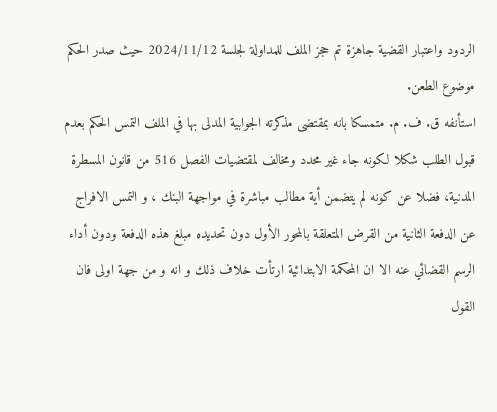الردود واعتبار القضية جاهزة تم حجز الملف للمداولة لجلسة 2024/11/12 حيث صدر الحكم موضوع الطعن.
استأنفه ق. ف. م. متمسكا بانه بمقتضى مذكرته الجوابية المدلى بها في الملف التمس الحكم بعدم قبول الطلب شكلا لكونه جاء غير محدد ومخالف لمقتضيات الفصل 516 من قانون المسطرة المدنية، فضلا عن كونه لم يتضمن أية مطالب مباشرة في مواجهة البنك ، و التمس الافراج عن الدفعة الثانية من القرض المتعلقة بالمحور الأول دون تحديده مبلغ هذه الدفعة ودون أداء الرسم القضائي عنه الا ان المحكمة الابتدائية ارتأت خلاف ذلك و انه و من جهة اولى فان القول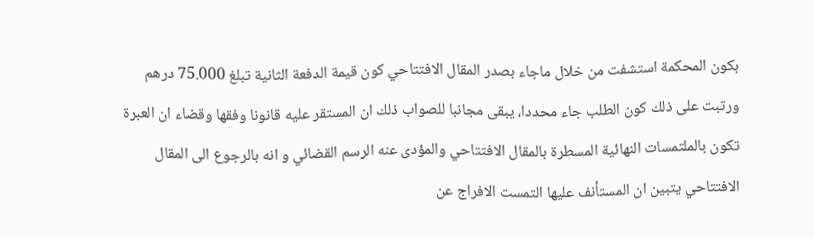بكون المحكمة استشفت من خلال ماجاء بصدر المقال الافتتاحي كون قيمة الدفعة الثانية تبلغ 75.000 درهم ورتبت على ذلك كون الطلب جاء محددا، يبقى مجانبا للصواب ذلك ان المستقر عليه قانونا وفقها وقضاء ان العبرة تكون بالملتمسات النهائية المسطرة بالمقال الافتتاحي والمؤدى عنه الرسم القضائي و انه بالرجوع الى المقال الافتتاحي يتبين ان المستأنف عليها التمست الافراج عن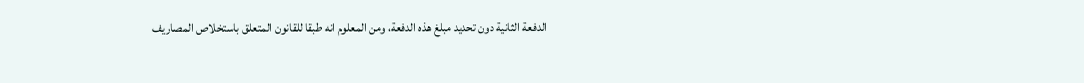الدفعة الثانية دون تحديد مبلغ هذه الدفعة، ومن المعلوم انه طبقا للقانون المتعلق باستخلاص المصاريف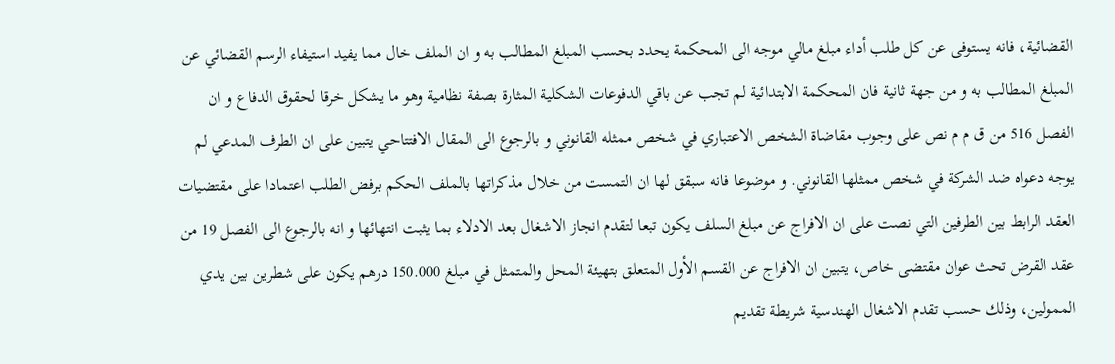القضائية، فانه يستوفى عن كل طلب أداء مبلغ مالي موجه الى المحكمة يحدد بحسب المبلغ المطالب به و ان الملف خال مما يفيد استيفاء الرسم القضائي عن المبلغ المطالب به و من جهة ثانية فان المحكمة الابتدائية لم تجب عن باقي الدفوعات الشكلية المثارة بصفة نظامية وهو ما يشكل خرقا لحقوق الدفاع و ان الفصل 516 من ق م م نص على وجوب مقاضاة الشخص الاعتباري في شخص ممثله القانوني و بالرجوع الى المقال الافتتاحي يتبين على ان الطرف المدعي لم يوجه دعواه ضد الشركة في شخص ممثلها القانوني. و موضوعا فانه سبقق لها ان التمست من خلال مذكراتها بالملف الحكم برفض الطلب اعتمادا على مقتضيات العقد الرابط بين الطرفين التي نصت على ان الافراج عن مبلغ السلف يكون تبعا لتقدم انجاز الاشغال بعد الادلاء بما يثبت انتهائها و انه بالرجوع الى الفصل 19 من عقد القرض تحث عوان مقتضى خاص، يتبين ان الافراج عن القسم الأول المتعلق بتهيئة المحل والمتمثل في مبلغ 150.000 درهم يكون على شطرين بين يدي الممولين، وذلك حسب تقدم الاشغال الهندسية شريطة تقديم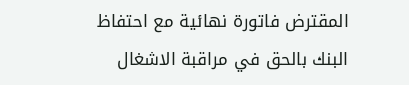المقترض فاتورة نهائية مع احتفاظ البنك بالحق في مراقبة الاشغال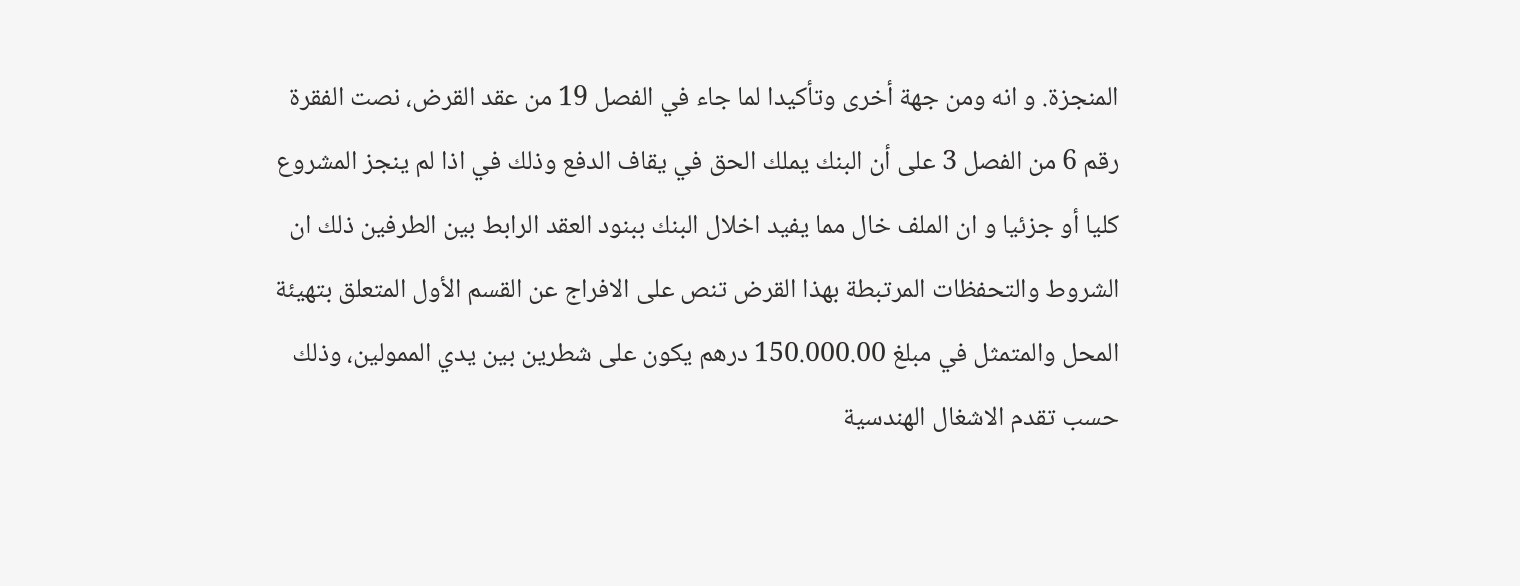المنجزة. و انه ومن جهة أخرى وتأكيدا لما جاء في الفصل 19 من عقد القرض، نصت الفقرة رقم 6 من الفصل 3 على أن البنك يملك الحق في يقاف الدفع وذلك في اذا لم ينجز المشروع كليا أو جزئيا و ان الملف خال مما يفيد اخلال البنك ببنود العقد الرابط بين الطرفين ذلك ان الشروط والتحفظات المرتبطة بهذا القرض تنص على الافراج عن القسم الأول المتعلق بتهيئة المحل والمتمثل في مبلغ 150.000.00 درهم يكون على شطرين بين يدي الممولين، وذلك حسب تقدم الاشغال الهندسية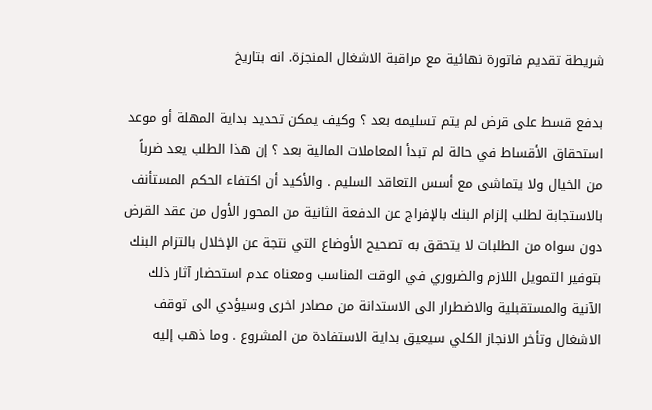شريطة تقديم فاتورة نهائية مع مراقبة الاشغال المنجزة. انه بتاريخ

بدفع قسط على قرض لم يتم تسليمه بعد ؟ وكيف يمكن تحديد بداية المهلة أو موعد استحقاق الأقساط في حالة لم تبدأ المعاملات المالية بعد ؟ إن هذا الطلب يعد ضرباً من الخيال ولا يتماشى مع أسس التعاقد السليم . والأكيد أن اكتفاء الحكم المستأنف بالاستجابة لطلب إلزام البنك بالإفراج عن الدفعة الثانية من المحور الأول من عقد القرض دون سواه من الطلبات لا يتحقق به تصحيح الأوضاع التي نتجة عن الإخلال بالتزام البنك بتوفير التمويل اللازم والضروري في الوقت المناسب ومعناه عدم استحضار آثار ذلك الآنية والمستقبلية والاضطرار الى الاستدانة من مصادر اخرى وسيؤدي الى توقف الاشغال وتأخر الانجاز الكلي سيعيق بداية الاستفادة من المشروع . وما ذهب إليه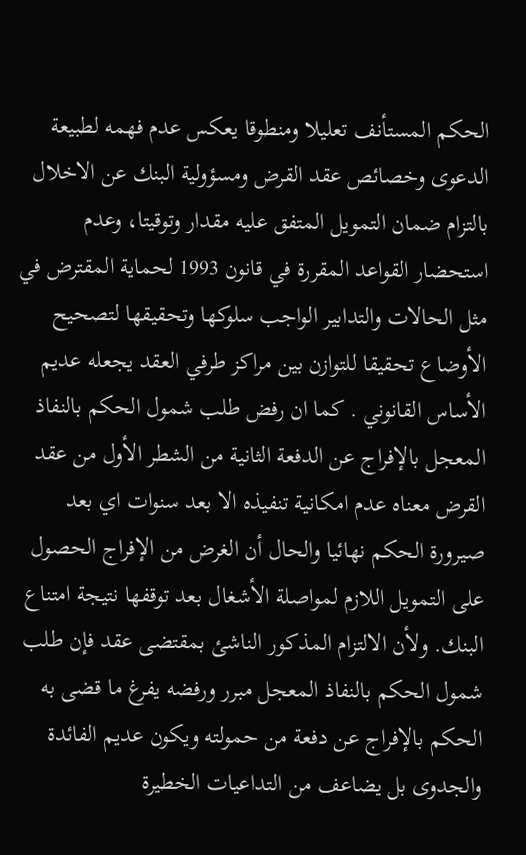الحكم المستأنف تعليلا ومنطوقا يعكس عدم فهمه لطبيعة الدعوى وخصائص عقد القرض ومسؤولية البنك عن الاخلال بالتزام ضمان التمويل المتفق عليه مقدار وتوقيتا، وعدم استحضار القواعد المقررة في قانون 1993 لحماية المقترض في مثل الحالات والتدابير الواجب سلوكها وتحقيقها لتصحيح الأوضاع تحقيقا للتوازن بين مراكز طرفي العقد يجعله عديم الأساس القانوني . كما ان رفض طلب شمول الحكم بالنفاذ المعجل بالإفراج عن الدفعة الثانية من الشطر الأول من عقد القرض معناه عدم امكانية تنفيذه الا بعد سنوات اي بعد صيرورة الحكم نهائيا والحال أن الغرض من الإفراج الحصول على التمويل اللازم لمواصلة الأشغال بعد توقفها نتيجة امتناع البنك. ولأن الالتزام المذكور الناشئ بمقتضى عقد فإن طلب شمول الحكم بالنفاذ المعجل مبرر ورفضه يفرغ ما قضى به الحكم بالإفراج عن دفعة من حمولته ويكون عديم الفائدة والجدوى بل يضاعف من التداعيات الخطيرة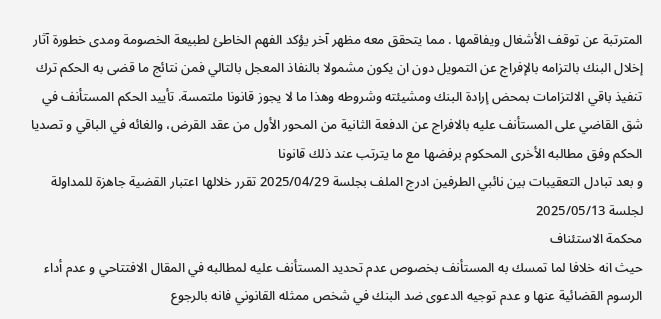المترتبة عن توقف الأشغال ويفاقمها . مما يتحقق معه مظهر آخر يؤكد الفهم الخاطئ لطبيعة الخصومة ومدى خطورة آثار إخلال البنك بالتزامه بالإفراج عن التمويل دون ان يكون مشمولا بالنفاذ المعجل بالتالي فمن نتائج ما قضى به الحكم ترك تنفيذ باقي الالتزامات بمحض إرادة البنك ومشيئته وشروطه وهذا ما لا يجوز قانونا ملتمسة. تأييد الحكم المستأنف في شق القاضي على المستأنف عليه بالافراج عن الدفعة الثانية من المحور الأول من عقد القرض، والغائه في الباقي و تصديا الحكم وفق مطالبه الأخرى المحكوم برفضها مع ما يترتب عند ذلك قانونا
و بعد تبادل التعقيبات بين نائبي الطرفين ادرج الملف بجلسة 2025/04/29 تقرر خلالها اعتبار القضية جاهزة للمداولة لجلسة 2025/05/13
محكمة الاستئناف
حيث انه خلافا لما تمسك به المستأنف بخصوص عدم تحديد المستأنف عليه لمطالبه في المقال الافتتاحي و عدم أداء الرسوم القضائية عنها و عدم توجيه الدعوى ضد البنك في شخص ممثله القانوني فانه بالرجوع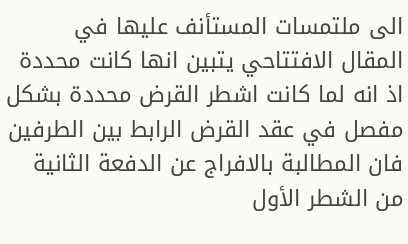الى ملتمسات المستأنف عليها في المقال الافتتاحي يتبين انها كانت محددة اذ انه لما كانت اشطر القرض محددة بشكل مفصل في عقد القرض الرابط بين الطرفين فان المطالبة بالافراج عن الدفعة الثانية من الشطر الأول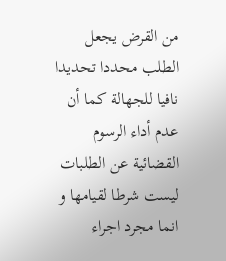من القرض يجعل الطلب محددا تحديدا نافيا للجهالة كما أن عدم أداء الرسوم القضائية عن الطلبات ليست شرطا لقيامها و انما مجرد اجراء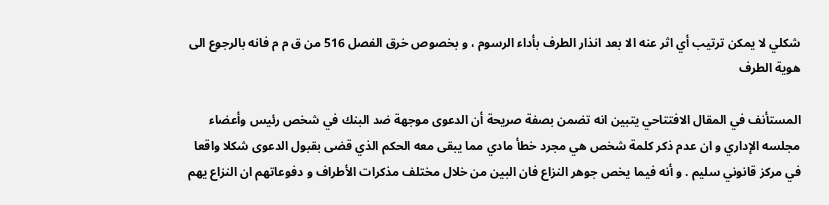شكلي لا يمكن ترتيب أي اثر عنه الا بعد انذار الطرف بأداء الرسوم ، و بخصوص خرق الفصل 516 من ق م م فانه بالرجوع الى هوية الطرف

المستأنف في المقال الافتتاحي يتبين انه تضمن بصفة صريحة أن الدعوى موجهة ضد البنك في شخص رئيس وأعضاء مجلسه الإداري و ان عدم ذكر كلمة شخص هي مجرد خطأ مادي مما يبقى معه الحكم الذي قضى بقبول الدعوى شكلا واقعا في مركز قانوني سليم . و أنه فيما يخص جوهر النزاع فان البين من خلال مختلف مذكرات الأطراف و دفوعاتهم ان النزاع يهم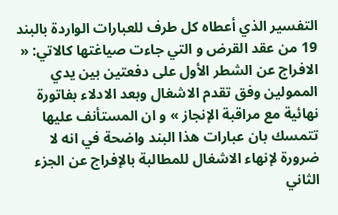التفسير الذي أعطاه كل طرف للعبارات الواردة بالبند 19 من عقد القرض و التي جاءت صياغتها كالاتي: « الافراج عن الشطر الأول على دفعتين بين يدي الممولين وفق تقدم الاشغال وبعد الادلاء بفاتورة نهائية مع مراقبة الإنجاز » و ان المستأنف عليها تتمسك بان عبارات هذا البند واضحة في انه لا ضرورة لإنهاء الاشغال للمطالبة بالإفراج عن الجزء الثاني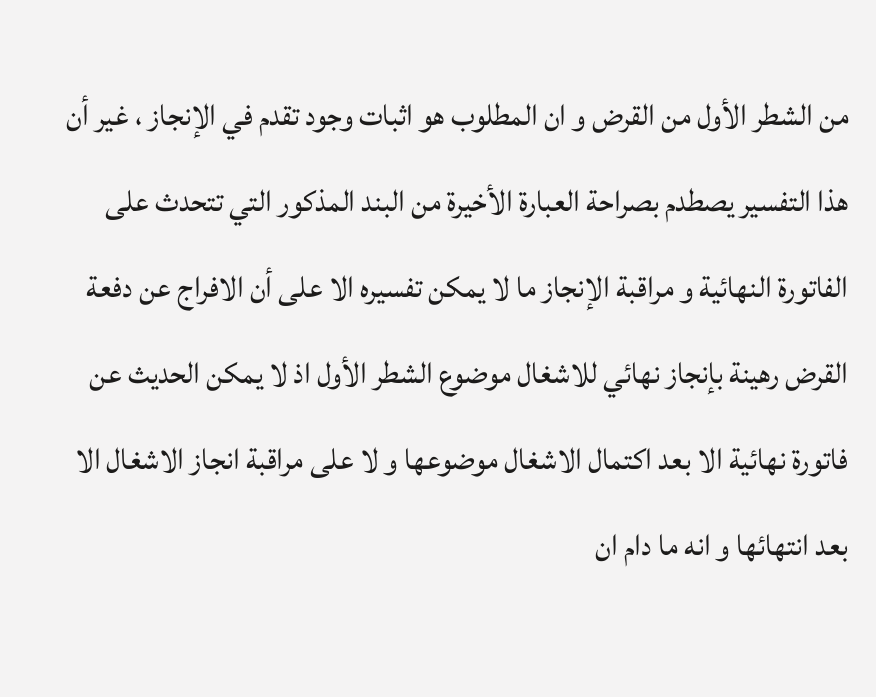من الشطر الأول من القرض و ان المطلوب هو اثبات وجود تقدم في الإنجاز ، غير أن هذا التفسير يصطدم بصراحة العبارة الأخيرة من البند المذكور التي تتحدث على الفاتورة النهائية و مراقبة الإنجاز ما لا يمكن تفسيره الا على أن الافراج عن دفعة القرض رهينة بإنجاز نهائي للاشغال موضوع الشطر الأول اذ لا يمكن الحديث عن فاتورة نهائية الا بعد اكتمال الاشغال موضوعها و لا على مراقبة انجاز الاشغال الا بعد انتهائها و انه ما دام ان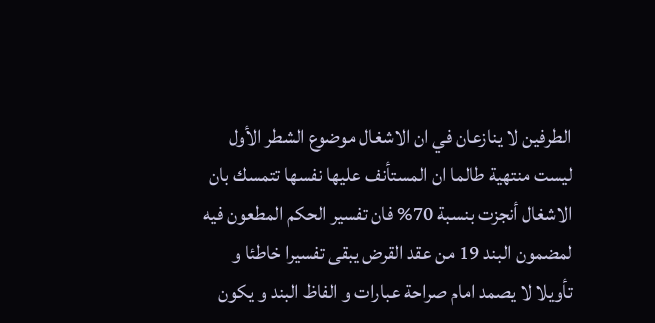الطرفين لا ينازعان في ان الاشغال موضوع الشطر الأول ليست منتهية طالما ان المستأنف عليها نفسها تتمسك بان الاشغال أنجزت بنسبة 70% فان تفسير الحكم المطعون فيه لمضمون البند 19 من عقد القرض يبقى تفسيرا خاطئا و تأويلا لا يصمد امام صراحة عبارات و الفاظ البند و يكون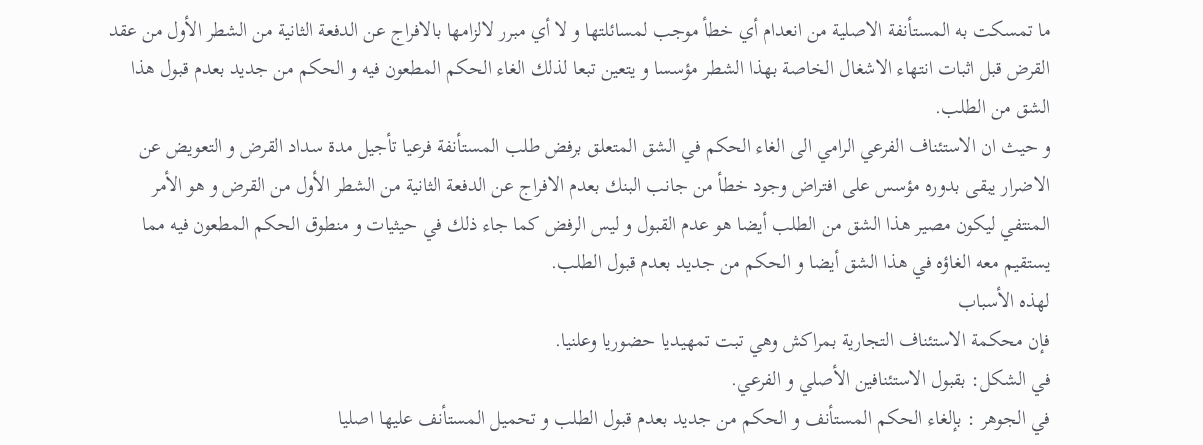ما تمسكت به المستأنفة الاصلية من انعدام أي خطأ موجب لمسائلتها و لا أي مبرر لالزامها بالافراج عن الدفعة الثانية من الشطر الأول من عقد القرض قبل اثبات انتهاء الاشغال الخاصة بهذا الشطر مؤسسا و يتعين تبعا لذلك الغاء الحكم المطعون فيه و الحكم من جديد بعدم قبول هذا الشق من الطلب.
و حيث ان الاستئناف الفرعي الرامي الى الغاء الحكم في الشق المتعلق برفض طلب المستأنفة فرعيا تأجيل مدة سداد القرض و التعويض عن الاضرار يبقى بدوره مؤسس على افتراض وجود خطأ من جانب البنك بعدم الافراج عن الدفعة الثانية من الشطر الأول من القرض و هو الأمر المنتفي ليكون مصير هذا الشق من الطلب أيضا هو عدم القبول و ليس الرفض كما جاء ذلك في حيثيات و منطوق الحكم المطعون فيه مما يستقيم معه الغاؤه في هذا الشق أيضا و الحكم من جديد بعدم قبول الطلب.
لهذه الأسباب
فإن محكمة الاستئناف التجارية بمراكش وهي تبت تمهيديا حضوريا وعلنيا.
في الشكل: بقبول الاستئنافين الأصلي و الفرعي.
في الجوهر : بإلغاء الحكم المستأنف و الحكم من جديد بعدم قبول الطلب و تحميل المستأنف عليها اصليا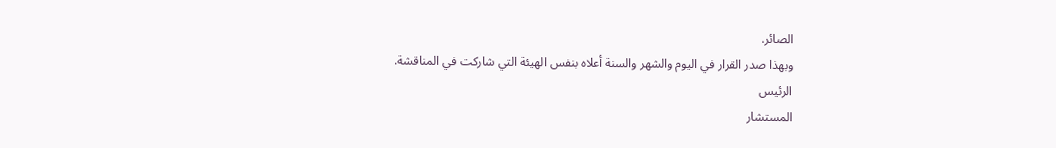الصائر.
وبهذا صدر القرار في اليوم والشهر والسنة أعلاه بنفس الهيئة التي شاركت في المناقشة.
الرئيس
المستشار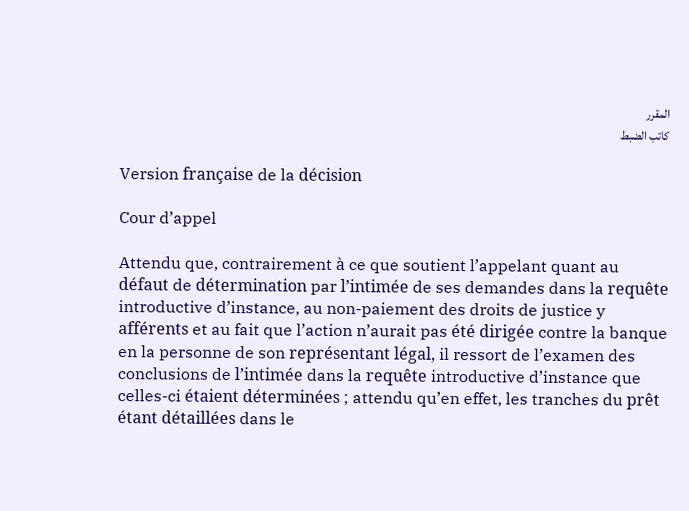المقرر
كاتب الضبط

Version française de la décision

Cour d’appel

Attendu que, contrairement à ce que soutient l’appelant quant au défaut de détermination par l’intimée de ses demandes dans la requête introductive d’instance, au non-paiement des droits de justice y afférents et au fait que l’action n’aurait pas été dirigée contre la banque en la personne de son représentant légal, il ressort de l’examen des conclusions de l’intimée dans la requête introductive d’instance que celles-ci étaient déterminées ; attendu qu’en effet, les tranches du prêt étant détaillées dans le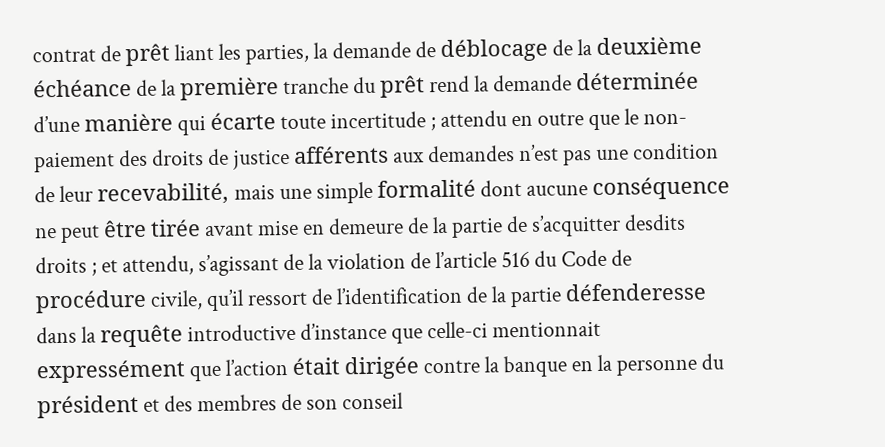contrat de prêt liant les parties, la demande de déblocage de la deuxième échéance de la première tranche du prêt rend la demande déterminée d’une manière qui écarte toute incertitude ; attendu en outre que le non-paiement des droits de justice afférents aux demandes n’est pas une condition de leur recevabilité, mais une simple formalité dont aucune conséquence ne peut être tirée avant mise en demeure de la partie de s’acquitter desdits droits ; et attendu, s’agissant de la violation de l’article 516 du Code de procédure civile, qu’il ressort de l’identification de la partie défenderesse dans la requête introductive d’instance que celle-ci mentionnait expressément que l’action était dirigée contre la banque en la personne du président et des membres de son conseil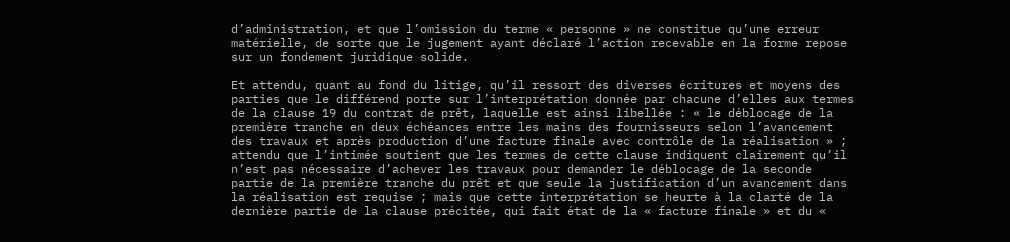d’administration, et que l’omission du terme « personne » ne constitue qu’une erreur matérielle, de sorte que le jugement ayant déclaré l’action recevable en la forme repose sur un fondement juridique solide.

Et attendu, quant au fond du litige, qu’il ressort des diverses écritures et moyens des parties que le différend porte sur l’interprétation donnée par chacune d’elles aux termes de la clause 19 du contrat de prêt, laquelle est ainsi libellée : « le déblocage de la première tranche en deux échéances entre les mains des fournisseurs selon l’avancement des travaux et après production d’une facture finale avec contrôle de la réalisation » ; attendu que l’intimée soutient que les termes de cette clause indiquent clairement qu’il n’est pas nécessaire d’achever les travaux pour demander le déblocage de la seconde partie de la première tranche du prêt et que seule la justification d’un avancement dans la réalisation est requise ; mais que cette interprétation se heurte à la clarté de la dernière partie de la clause précitée, qui fait état de la « facture finale » et du «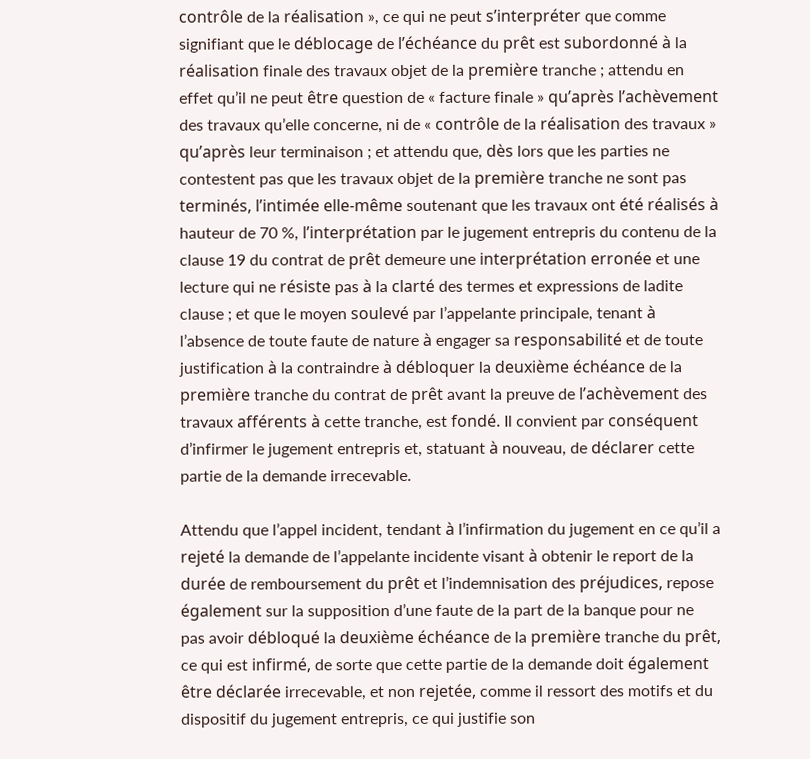contrôle de la réalisation », ce qui ne peut s’interpréter que comme signifiant que le déblocage de l’échéance du prêt est subordonné à la réalisation finale des travaux objet de la première tranche ; attendu en effet qu’il ne peut être question de « facture finale » qu’après l’achèvement des travaux qu’elle concerne, ni de « contrôle de la réalisation des travaux » qu’après leur terminaison ; et attendu que, dès lors que les parties ne contestent pas que les travaux objet de la première tranche ne sont pas terminés, l’intimée elle-même soutenant que les travaux ont été réalisés à hauteur de 70 %, l’interprétation par le jugement entrepris du contenu de la clause 19 du contrat de prêt demeure une interprétation erronée et une lecture qui ne résiste pas à la clarté des termes et expressions de ladite clause ; et que le moyen soulevé par l’appelante principale, tenant à l’absence de toute faute de nature à engager sa responsabilité et de toute justification à la contraindre à débloquer la deuxième échéance de la première tranche du contrat de prêt avant la preuve de l’achèvement des travaux afférents à cette tranche, est fondé. Il convient par conséquent d’infirmer le jugement entrepris et, statuant à nouveau, de déclarer cette partie de la demande irrecevable.

Attendu que l’appel incident, tendant à l’infirmation du jugement en ce qu’il a rejeté la demande de l’appelante incidente visant à obtenir le report de la durée de remboursement du prêt et l’indemnisation des préjudices, repose également sur la supposition d’une faute de la part de la banque pour ne pas avoir débloqué la deuxième échéance de la première tranche du prêt, ce qui est infirmé, de sorte que cette partie de la demande doit également être déclarée irrecevable, et non rejetée, comme il ressort des motifs et du dispositif du jugement entrepris, ce qui justifie son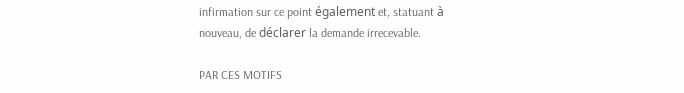infirmation sur ce point également et, statuant à nouveau, de déclarer la demande irrecevable.

PAR CES MOTIFS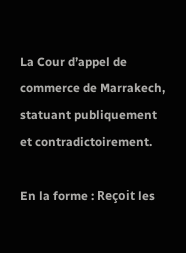La Cour d’appel de commerce de Marrakech, statuant publiquement et contradictoirement.

En la forme : Reçoit les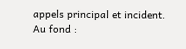appels principal et incident.
Au fond :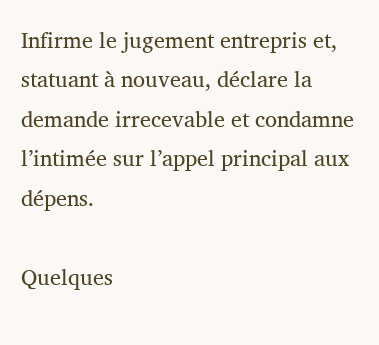Infirme le jugement entrepris et, statuant à nouveau, déclare la demande irrecevable et condamne l’intimée sur l’appel principal aux dépens.

Quelques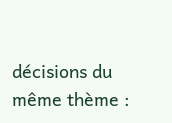décisions du même thème :